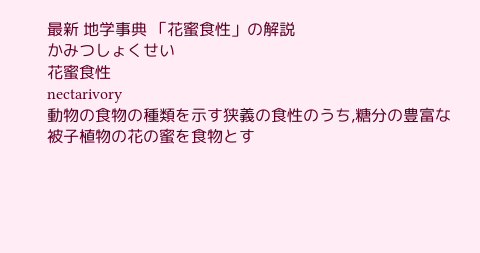最新 地学事典 「花蜜食性」の解説
かみつしょくせい
花蜜食性
nectarivory
動物の食物の種類を示す狭義の食性のうち,糖分の豊富な被子植物の花の蜜を食物とす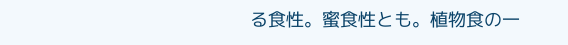る食性。蜜食性とも。植物食の一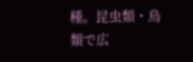種。昆虫類・鳥類で広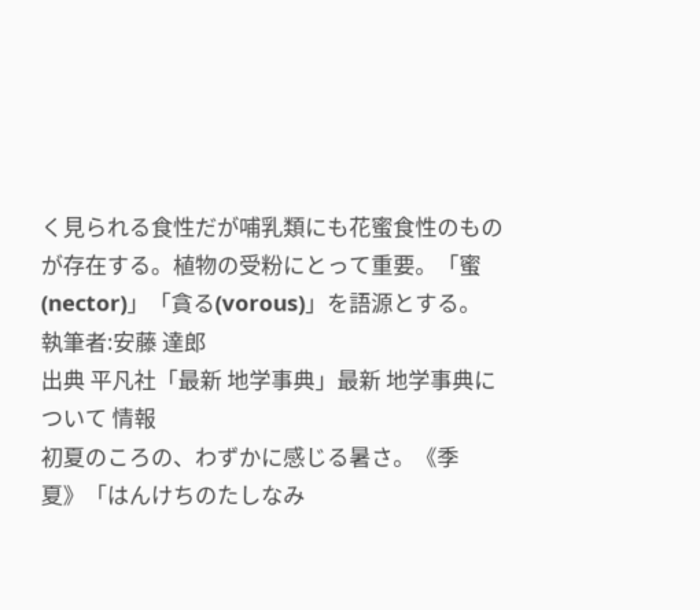く見られる食性だが哺乳類にも花蜜食性のものが存在する。植物の受粉にとって重要。「蜜(nector)」「貪る(vorous)」を語源とする。
執筆者:安藤 達郎
出典 平凡社「最新 地学事典」最新 地学事典について 情報
初夏のころの、わずかに感じる暑さ。《季 夏》「はんけちのたしなみ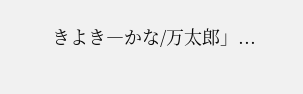きよき―かな/万太郎」...